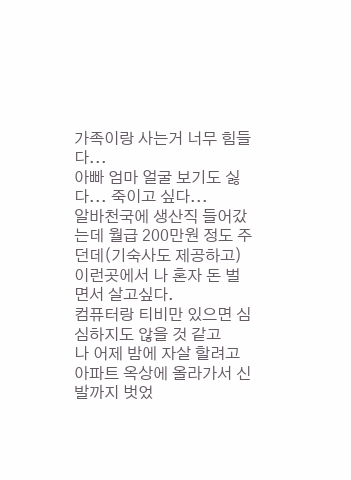가족이랑 사는거 너무 힘들다...
아빠 엄마 얼굴 보기도 싫다... 죽이고 싶다...
알바천국에 생산직 들어갔는데 월급 200만원 정도 주던데(기숙사도 제공하고)
이런곳에서 나 혼자 돈 벌면서 살고싶다.
컴퓨터랑 티비만 있으면 심심하지도 않을 것 같고
나 어제 밤에 자살 할려고 아파트 옥상에 올라가서 신발까지 벗었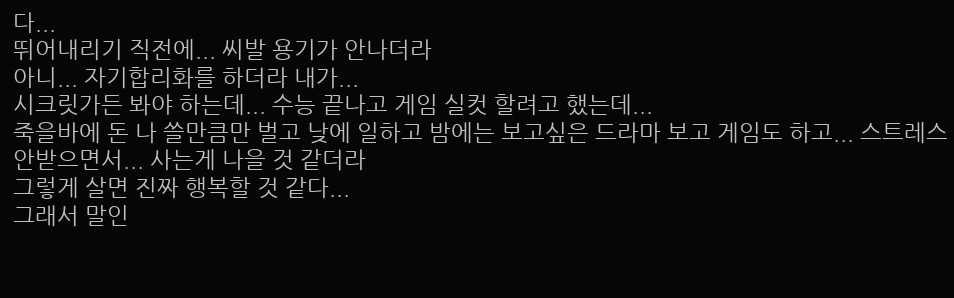다...
뛰어내리기 직전에... 씨발 용기가 안나더라
아니... 자기합리화를 하더라 내가...
시크릿가든 봐야 하는데... 수능 끝나고 게임 실컷 할려고 했는데...
죽을바에 돈 나 쓸만큼만 벌고 낮에 일하고 밤에는 보고싶은 드라마 보고 게임도 하고... 스트레스 안받으면서... 사는게 나을 것 같더라
그렇게 살면 진짜 행복할 것 같다...
그래서 말인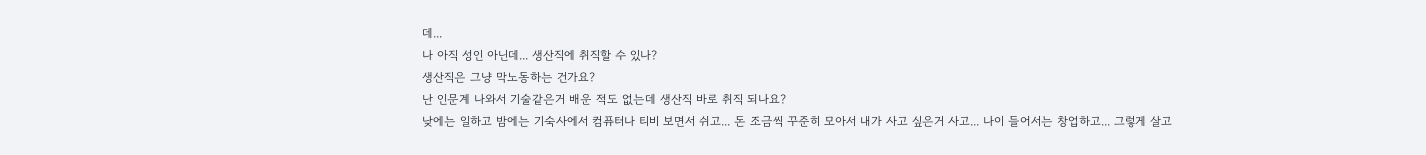데...
나 아직 성인 아닌데... 생산직에 취직할 수 있나?
생산직은 그냥 막노동하는 건가요?
난 인문계 나와서 기술같은거 배운 적도 없는데 생산직 바로 취직 되나요?
낮에는 일하고 밤에는 기숙사에서 컴퓨터나 티비 보면서 쉬고... 돈 조금씩 꾸준히 모아서 내가 사고 싶은거 사고... 나이 들어서는 창업하고... 그렇게 살고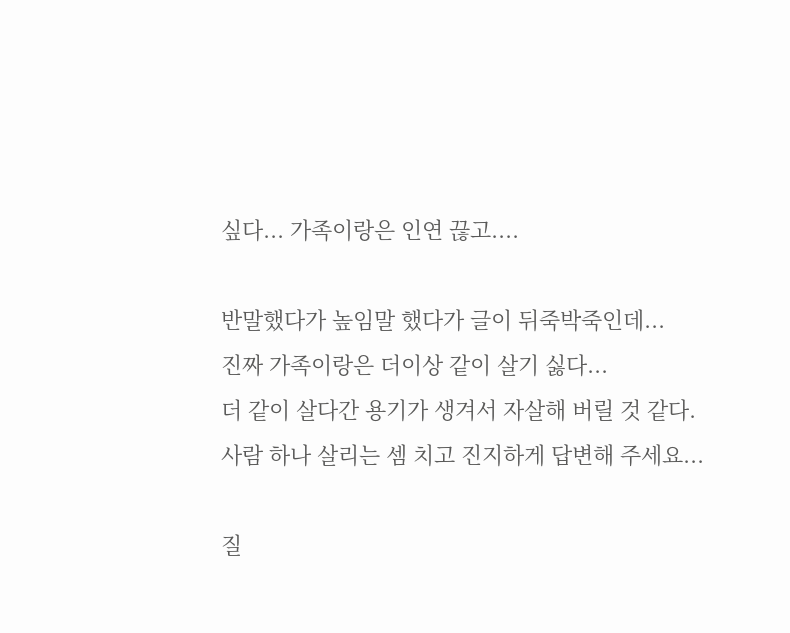싶다... 가족이랑은 인연 끊고....

반말했다가 높임말 했다가 글이 뒤죽박죽인데...
진짜 가족이랑은 더이상 같이 살기 싫다...
더 같이 살다간 용기가 생겨서 자살해 버릴 것 같다.
사람 하나 살리는 셈 치고 진지하게 답변해 주세요...

질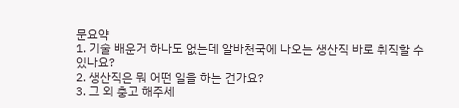문요약
1. 기술 배운거 하나도 없는데 알바천국에 나오는 생산직 바로 취직할 수 있나요?
2. 생산직은 뭐 어떤 일을 하는 건가요?
3. 그 외 충고 해주세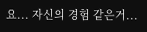요... 자신의 경험 같은거...